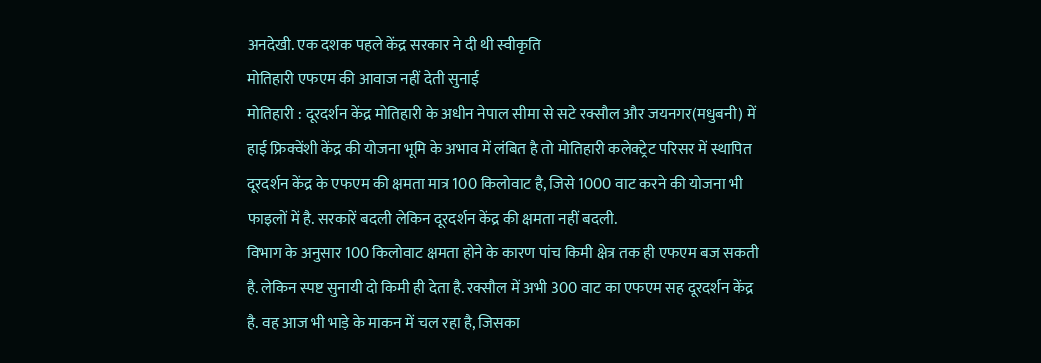अनदेखी. एक दशक पहले केंद्र सरकार ने दी थी स्वीकृति
मोतिहारी एफएम की आवाज नहीं देती सुनाई
मोतिहारी : दूरदर्शन केंद्र मोतिहारी के अधीन नेपाल सीमा से सटे रक्सौल और जयनगर(मधुबनी) में हाई फ्रिक्वेंशी केंद्र की योजना भूमि के अभाव में लंबित है तो मोतिहारी कलेक्ट्रेट परिसर में स्थापित दूरदर्शन केंद्र के एफएम की क्षमता मात्र 100 किलोवाट है, जिसे 1000 वाट करने की योजना भी फाइलों में है. सरकारें बदली लेकिन दूरदर्शन केंद्र की क्षमता नहीं बदली.
विभाग के अनुसार 100 किलोवाट क्षमता होने के कारण पांच किमी क्षेत्र तक ही एफएम बज सकती है. लेकिन स्पष्ट सुनायी दो किमी ही देता है. रक्सौल में अभी 300 वाट का एफएम सह दूरदर्शन केंद्र है. वह आज भी भाड़े के माकन में चल रहा है, जिसका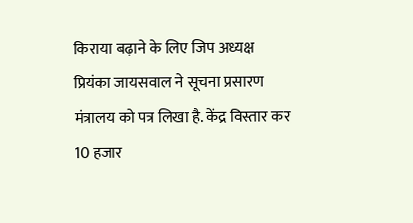किराया बढ़ाने के लिए जिप अध्यक्ष प्रियंका जायसवाल ने सूचना प्रसारण मंत्रालय को पत्र लिखा है. केंद्र विस्तार कर 10 हजार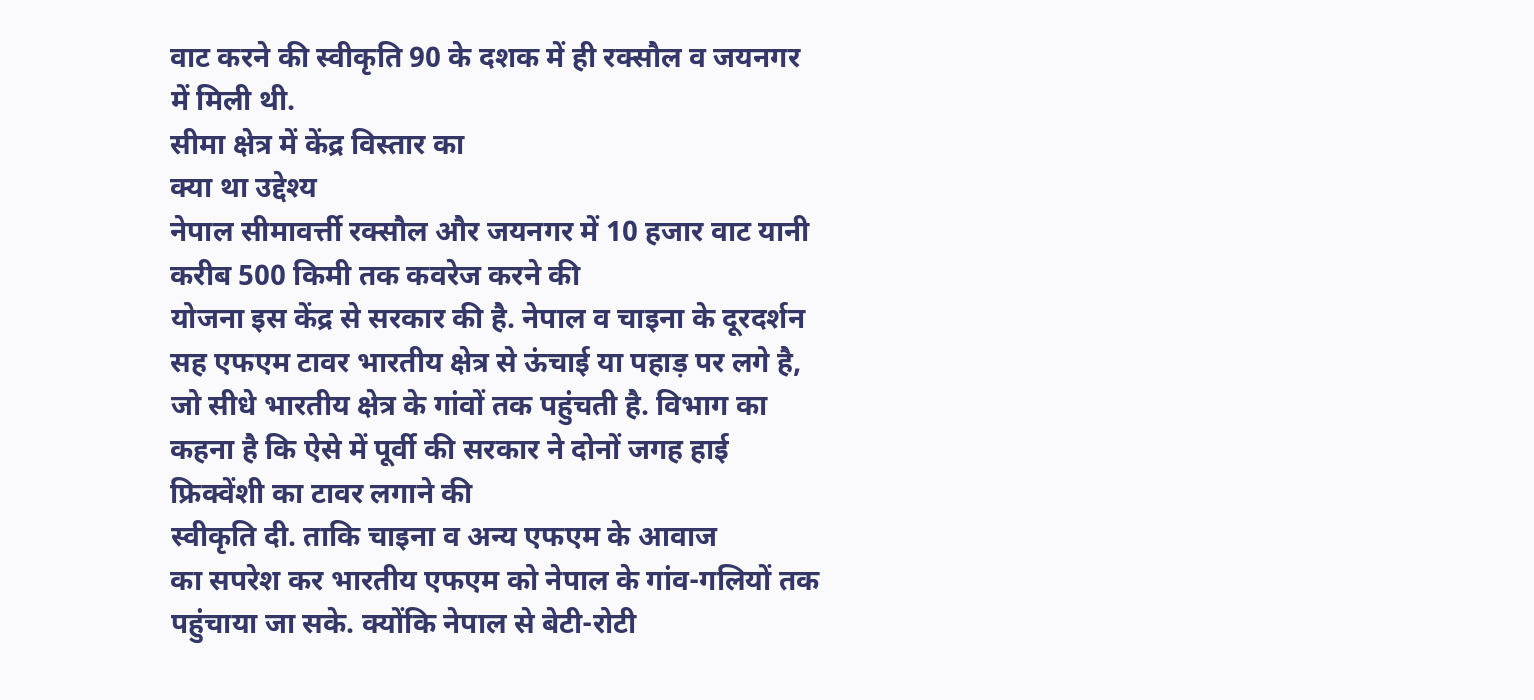वाट करने की स्वीकृति 90 के दशक में ही रक्सौल व जयनगर में मिली थी.
सीमा क्षेत्र में केंद्र विस्तार का
क्या था उद्देश्य
नेपाल सीमावर्त्ती रक्सौल और जयनगर में 10 हजार वाट यानी करीब 500 किमी तक कवरेज करने की
योजना इस केंद्र से सरकार की है. नेपाल व चाइना के दूरदर्शन सह एफएम टावर भारतीय क्षेत्र से ऊंचाई या पहाड़ पर लगे है, जो सीधे भारतीय क्षेत्र के गांवों तक पहुंचती है. विभाग का कहना है कि ऐसे में पूर्वी की सरकार ने दोनों जगह हाई फ्रिक्वेंशी का टावर लगाने की
स्वीकृति दी. ताकि चाइना व अन्य एफएम के आवाज
का सपरेश कर भारतीय एफएम को नेपाल के गांव-गलियों तक पहुंचाया जा सके. क्योंकि नेपाल से बेटी-रोटी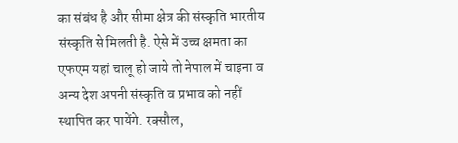का संबंध है और सीमा क्षेत्र की संस्कृति भारतीय संस्कृति से मिलती है. ऐसे में उच्च क्षमता का एफएम यहां चालू हो जाये तो नेपाल में चाइना व अन्य देश अपनी संस्कृति व प्रभाव को नहीं स्थापित कर पायेंगे. रक्सौल,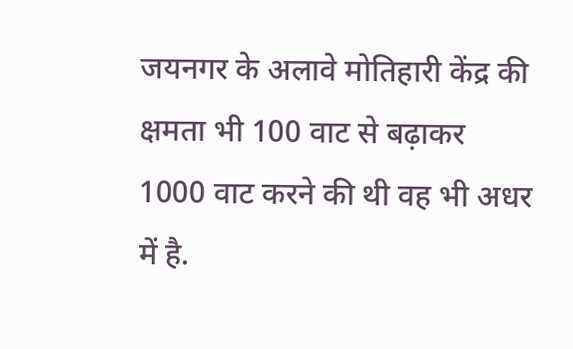जयनगर के अलावे मोतिहारी केंद्र की क्षमता भी 100 वाट से बढ़ाकर 1000 वाट करने की थी वह भी अधर में है.